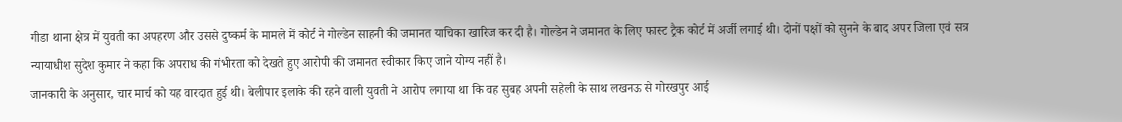गीडा थाना क्षेत्र में युवती का अपहरण और उससे दुष्कर्म के मामले में कोर्ट ने गोल्डेन साहनी की जमानत याचिका खारिज कर दी है। गोल्डेन ने जमानत के लिए फास्ट ट्रैक कोर्ट में अर्जी लगाई थी। दोनों पक्षों को सुनने के बाद अपर जिला एवं सत्र न्यायाधीश सुदेश कुमार ने कहा कि अपराध की गंभीरता को देखते हुए आरोपी की जमानत स्वीकार किए जाने योग्य नहीं है।
जानकारी के अनुसार, चार मार्च को यह वारदात हुई थी। बेलीपार इलाके की रहने वाली युवती ने आरोप लगाया था कि वह सुबह अपनी सहेली के साथ लखनऊ से गोरखपुर आई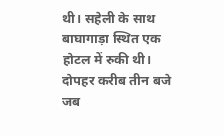थी। सहेली के साथ बाघागाड़ा स्थित एक होटल में रुकी थी। दोपहर करीब तीन बजे जब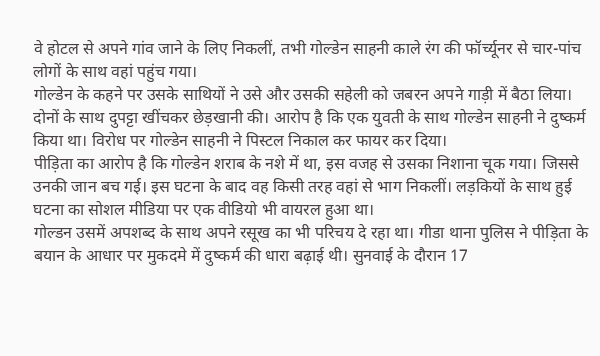वे होटल से अपने गांव जाने के लिए निकलीं, तभी गोल्डेन साहनी काले रंग की फॉर्च्यूनर से चार-पांच लोगों के साथ वहां पहुंच गया।
गोल्डेन के कहने पर उसके साथियों ने उसे और उसकी सहेली को जबरन अपने गाड़ी में बैठा लिया। दोनों के साथ दुपट्टा खींचकर छेड़खानी की। आरोप है कि एक युवती के साथ गोल्डेन साहनी ने दुष्कर्म किया था। विरोध पर गोल्डेन साहनी ने पिस्टल निकाल कर फायर कर दिया।
पीड़िता का आरोप है कि गोल्डेन शराब के नशे में था, इस वजह से उसका निशाना चूक गया। जिससे उनकी जान बच गई। इस घटना के बाद वह किसी तरह वहां से भाग निकलीं। लड़कियों के साथ हुई घटना का सोशल मीडिया पर एक वीडियो भी वायरल हुआ था।
गोल्डन उसमें अपशब्द के साथ अपने रसूख का भी परिचय दे रहा था। गीडा थाना पुलिस ने पीड़िता के बयान के आधार पर मुकदमे में दुष्कर्म की धारा बढ़ाई थी। सुनवाई के दौरान 17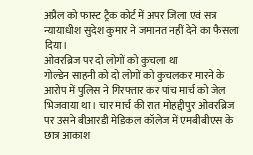अप्रैल को फास्ट ट्रैक कोर्ट में अपर जिला एवं सत्र न्यायाधीश सुदेश कुमार ने जमानत नहीं देने का फैसला दिया।
ओवरब्रिज पर दो लोगों को कुचला था
गोल्डेन साहनी को दो लोगों को कुचलकर मारने के आरोप में पुलिस ने गिरफ्तार कर पांच मार्च को जेल भिजवाया था। चार मार्च की रात मोहद्दीपुर ओवरब्रिज पर उसने बीआरडी मेडिकल कॉलेज में एमबीबीएस के छात्र आकाश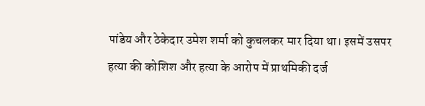पांडेय और ठेकेदार उमेश शर्मा को कुचलकर मार दिया था। इसमें उसपर हत्या की कोशिश और हत्या के आरोप में प्राथमिकी दर्ज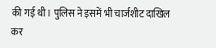की गई थी। पुलिस ने इसमें भी चार्जशीट दाखिल कर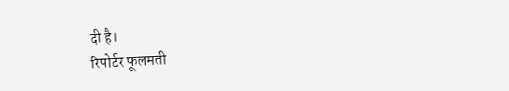दी है।
रिपोर्टर फूलमती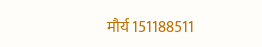मौर्य 151188511